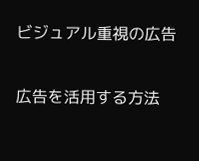ビジュアル重視の広告

広告を活用する方法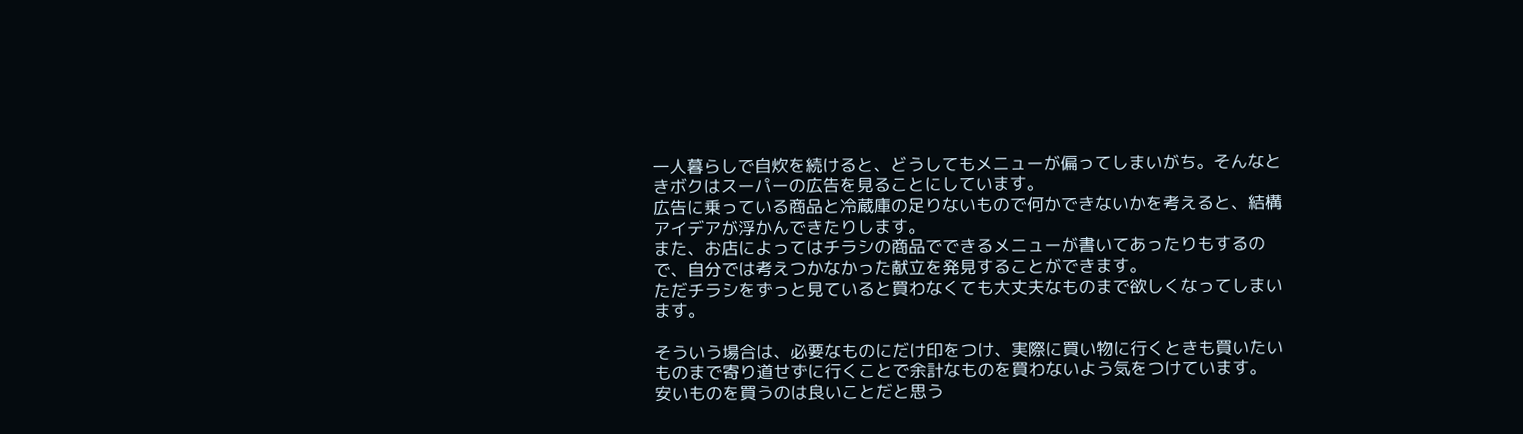一人暮らしで自炊を続けると、どうしてもメニューが偏ってしまいがち。そんなときボクはスーパーの広告を見ることにしています。
広告に乗っている商品と冷蔵庫の足りないもので何かできないかを考えると、結構アイデアが浮かんできたりします。
また、お店によってはチラシの商品でできるメニューが書いてあったりもするので、自分では考えつかなかった献立を発見することができます。
ただチラシをずっと見ていると買わなくても大丈夫なものまで欲しくなってしまいます。

そういう場合は、必要なものにだけ印をつけ、実際に買い物に行くときも買いたいものまで寄り道せずに行くことで余計なものを買わないよう気をつけています。
安いものを買うのは良いことだと思う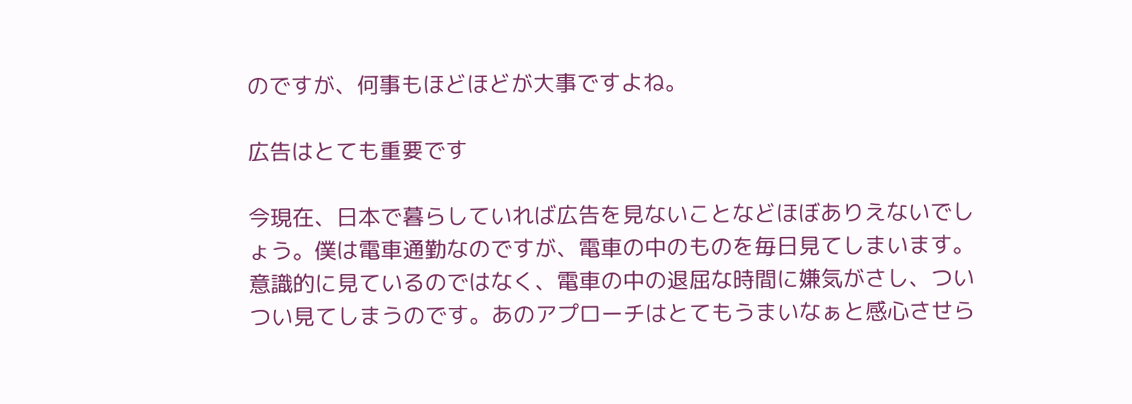のですが、何事もほどほどが大事ですよね。

広告はとても重要です

今現在、日本で暮らしていれば広告を見ないことなどほぼありえないでしょう。僕は電車通勤なのですが、電車の中のものを毎日見てしまいます。
意識的に見ているのではなく、電車の中の退屈な時間に嫌気がさし、ついつい見てしまうのです。あのアプローチはとてもうまいなぁと感心させら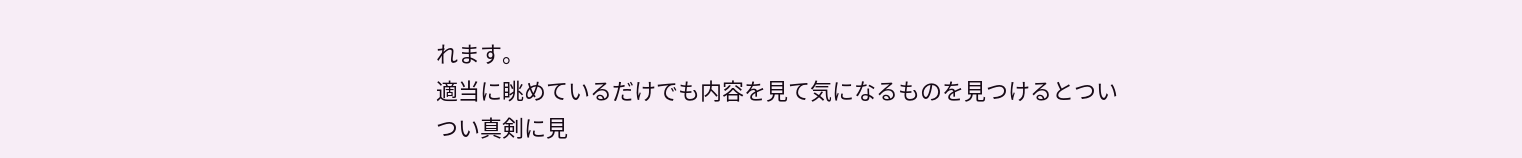れます。
適当に眺めているだけでも内容を見て気になるものを見つけるとついつい真剣に見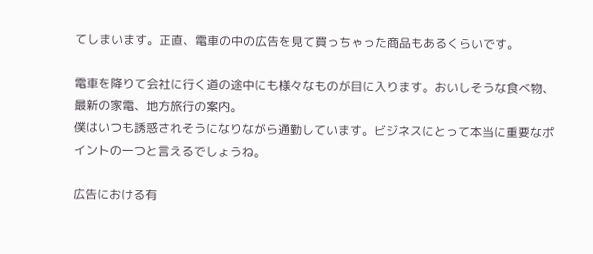てしまいます。正直、電車の中の広告を見て買っちゃった商品もあるくらいです。

電車を降りて会社に行く道の途中にも様々なものが目に入ります。おいしそうな食べ物、最新の家電、地方旅行の案内。
僕はいつも誘惑されそうになりながら通勤しています。ビジネスにとって本当に重要なポイントの一つと言えるでしょうね。

広告における有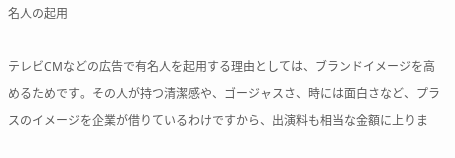名人の起用

テレビCMなどの広告で有名人を起用する理由としては、ブランドイメージを高めるためです。その人が持つ清潔感や、ゴージャスさ、時には面白さなど、プラスのイメージを企業が借りているわけですから、出演料も相当な金額に上りま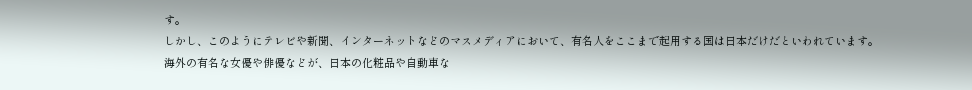す。
しかし、このようにテレビや新聞、インターネットなどのマスメディアにおいて、有名人をここまで起用する国は日本だけだといわれています。
海外の有名な女優や俳優などが、日本の化粧品や自動車な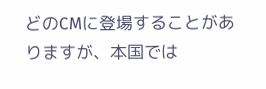どのCMに登場することがありますが、本国では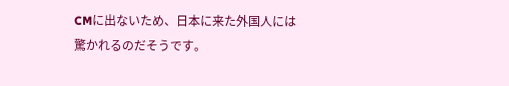CMに出ないため、日本に来た外国人には驚かれるのだそうです。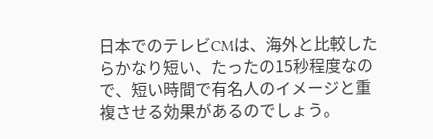日本でのテレビCMは、海外と比較したらかなり短い、たったの15秒程度なので、短い時間で有名人のイメージと重複させる効果があるのでしょう。